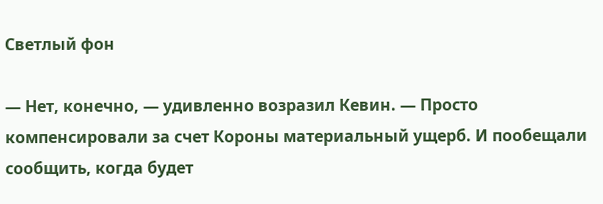Светлый фон

— Нет, конечно, — удивленно возразил Кевин. — Просто компенсировали за счет Короны материальный ущерб. И пообещали сообщить, когда будет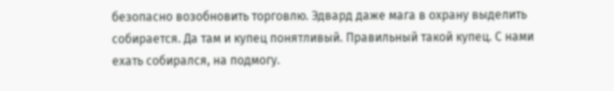безопасно возобновить торговлю. Эдвард даже мага в охрану выделить собирается. Да там и купец понятливый. Правильный такой купец. С нами ехать собирался, на подмогу.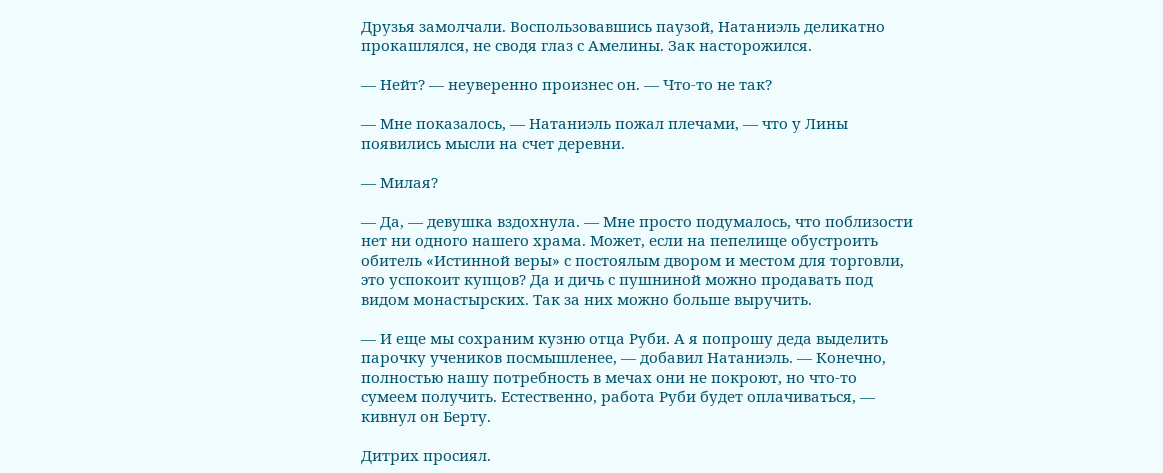Друзья замолчали. Воспользовавшись паузой, Натаниэль деликатно прокашлялся, не сводя глаз с Амелины. Зак насторожился.

— Нейт? — неуверенно произнес он. — Что-то не так?

— Мне показалось, — Натаниэль пожал плечами, — что у Лины появились мысли на счет деревни.

— Милая?

— Да, — девушка вздохнула. — Мне просто подумалось, что поблизости нет ни одного нашего храма. Может, если на пепелище обустроить обитель «Истинной веры» с постоялым двором и местом для торговли, это успокоит купцов? Да и дичь с пушниной можно продавать под видом монастырских. Так за них можно больше выручить.

— И еще мы сохраним кузню отца Руби. А я попрошу деда выделить парочку учеников посмышленее, — добавил Натаниэль. — Конечно, полностью нашу потребность в мечах они не покроют, но что-то сумеем получить. Естественно, работа Руби будет оплачиваться, — кивнул он Берту.

Дитрих просиял.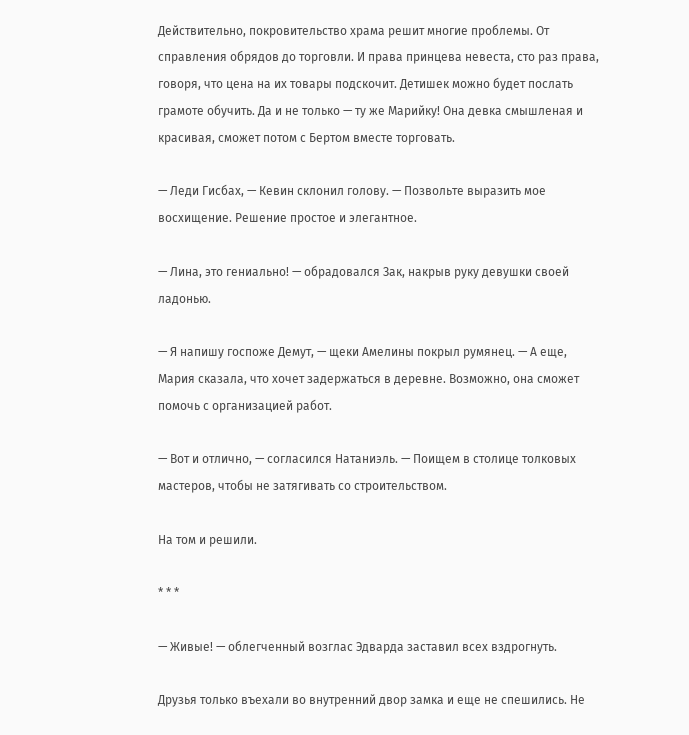Действительно, покровительство храма решит многие проблемы. От справления обрядов до торговли. И права принцева невеста, сто раз права, говоря, что цена на их товары подскочит. Детишек можно будет послать грамоте обучить. Да и не только — ту же Марийку! Она девка смышленая и красивая, сможет потом с Бертом вместе торговать.

— Леди Гисбах, — Кевин склонил голову. — Позвольте выразить мое восхищение. Решение простое и элегантное.

— Лина, это гениально! — обрадовался Зак, накрыв руку девушки своей ладонью.

— Я напишу госпоже Демут, — щеки Амелины покрыл румянец. — А еще, Мария сказала, что хочет задержаться в деревне. Возможно, она сможет помочь с организацией работ.

— Вот и отлично, — согласился Натаниэль. — Поищем в столице толковых мастеров, чтобы не затягивать со строительством.

На том и решили.

* * *

— Живые! — облегченный возглас Эдварда заставил всех вздрогнуть.

Друзья только въехали во внутренний двор замка и еще не спешились. Не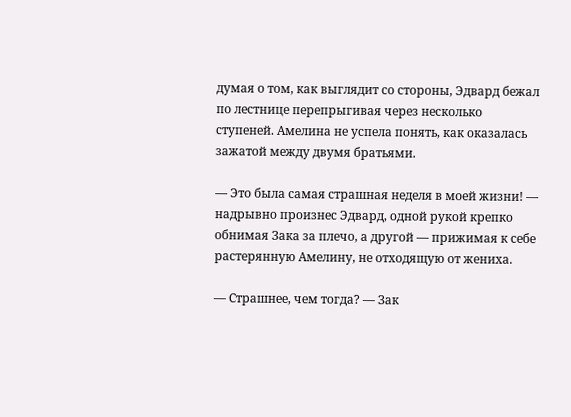думая о том, как выглядит со стороны, Эдвард бежал по лестнице перепрыгивая через несколько ступеней. Амелина не успела понять, как оказалась зажатой между двумя братьями.

— Это была самая страшная неделя в моей жизни! — надрывно произнес Эдвард, одной рукой крепко обнимая Зака за плечо, а другой — прижимая к себе растерянную Амелину, не отходящую от жениха.

— Страшнее, чем тогда? — Зак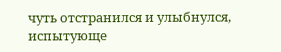чуть отстранился и улыбнулся, испытующе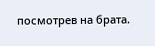посмотрев на брата.